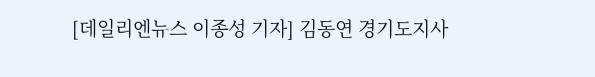[데일리엔뉴스 이종성 기자] 김동연 경기도지사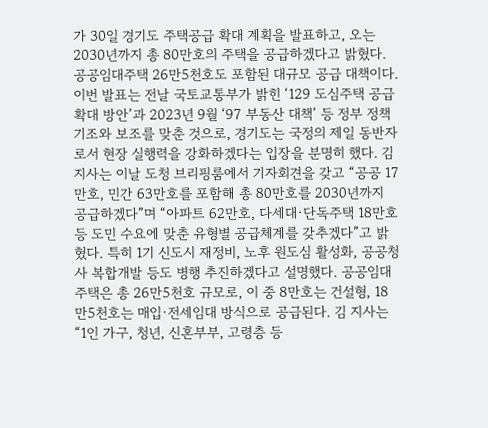가 30일 경기도 주택공급 확대 계획을 발표하고, 오는 2030년까지 총 80만호의 주택을 공급하겠다고 밝혔다. 공공임대주택 26만5천호도 포함된 대규모 공급 대책이다. 이번 발표는 전날 국토교통부가 밝힌 ‘129 도심주택 공급 확대 방안’과 2023년 9월 ‘97 부동산 대책’ 등 정부 정책 기조와 보조를 맞춘 것으로, 경기도는 국정의 제일 동반자로서 현장 실행력을 강화하겠다는 입장을 분명히 했다. 김 지사는 이날 도청 브리핑룸에서 기자회견을 갖고 “공공 17만호, 민간 63만호를 포함해 총 80만호를 2030년까지 공급하겠다”며 “아파트 62만호, 다세대·단독주택 18만호 등 도민 수요에 맞춘 유형별 공급체계를 갖추겠다”고 밝혔다. 특히 1기 신도시 재정비, 노후 원도심 활성화, 공공청사 복합개발 등도 병행 추진하겠다고 설명했다. 공공임대주택은 총 26만5천호 규모로, 이 중 8만호는 건설형, 18만5천호는 매입·전세임대 방식으로 공급된다. 김 지사는 “1인 가구, 청년, 신혼부부, 고령층 등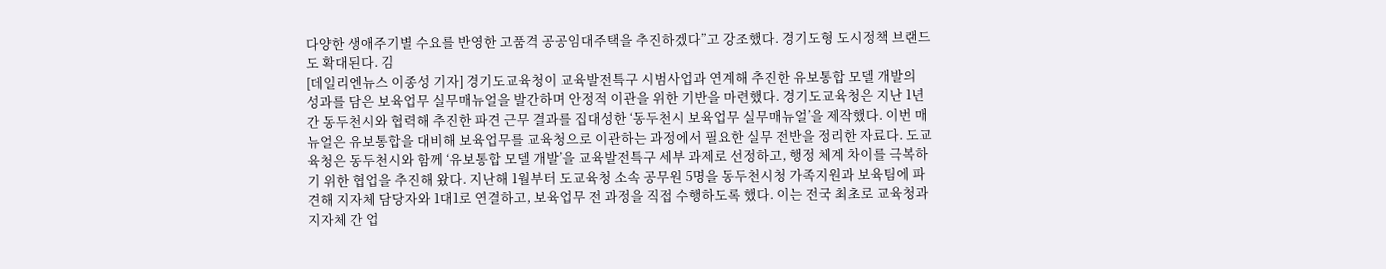다양한 생애주기별 수요를 반영한 고품격 공공임대주택을 추진하겠다”고 강조했다. 경기도형 도시정책 브랜드도 확대된다. 김
[데일리엔뉴스 이종성 기자] 경기도교육청이 교육발전특구 시범사업과 연계해 추진한 유보통합 모델 개발의 성과를 담은 보육업무 실무매뉴얼을 발간하며 안정적 이관을 위한 기반을 마련했다. 경기도교육청은 지난 1년간 동두천시와 협력해 추진한 파견 근무 결과를 집대성한 ‘동두천시 보육업무 실무매뉴얼’을 제작했다. 이번 매뉴얼은 유보통합을 대비해 보육업무를 교육청으로 이관하는 과정에서 필요한 실무 전반을 정리한 자료다. 도교육청은 동두천시와 함께 ‘유보통합 모델 개발’을 교육발전특구 세부 과제로 선정하고, 행정 체계 차이를 극복하기 위한 협업을 추진해 왔다. 지난해 1월부터 도교육청 소속 공무원 5명을 동두천시청 가족지원과 보육팀에 파견해 지자체 담당자와 1대1로 연결하고, 보육업무 전 과정을 직접 수행하도록 했다. 이는 전국 최초로 교육청과 지자체 간 업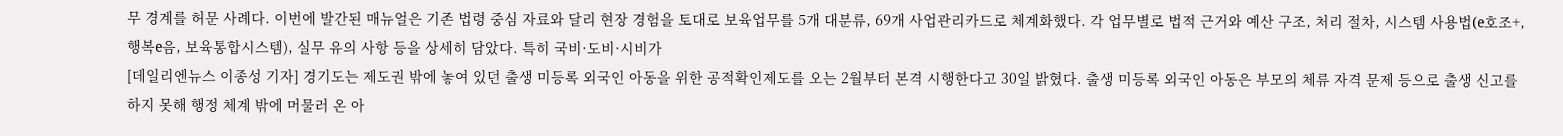무 경계를 허문 사례다. 이번에 발간된 매뉴얼은 기존 법령 중심 자료와 달리 현장 경험을 토대로 보육업무를 5개 대분류, 69개 사업관리카드로 체계화했다. 각 업무별로 법적 근거와 예산 구조, 처리 절차, 시스템 사용법(e호조+, 행복e음, 보육통합시스템), 실무 유의 사항 등을 상세히 담았다. 특히 국비·도비·시비가
[데일리엔뉴스 이종성 기자] 경기도는 제도권 밖에 놓여 있던 출생 미등록 외국인 아동을 위한 공적확인제도를 오는 2월부터 본격 시행한다고 30일 밝혔다. 출생 미등록 외국인 아동은 부모의 체류 자격 문제 등으로 출생 신고를 하지 못해 행정 체계 밖에 머물러 온 아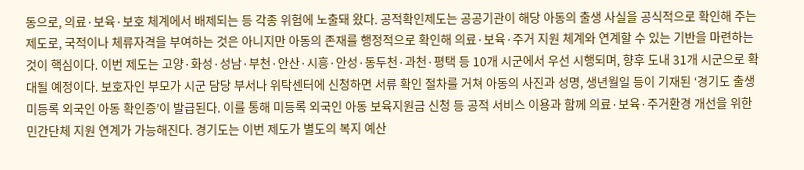동으로, 의료·보육·보호 체계에서 배제되는 등 각종 위험에 노출돼 왔다. 공적확인제도는 공공기관이 해당 아동의 출생 사실을 공식적으로 확인해 주는 제도로, 국적이나 체류자격을 부여하는 것은 아니지만 아동의 존재를 행정적으로 확인해 의료·보육·주거 지원 체계와 연계할 수 있는 기반을 마련하는 것이 핵심이다. 이번 제도는 고양·화성·성남·부천·안산·시흥·안성·동두천·과천·평택 등 10개 시군에서 우선 시행되며, 향후 도내 31개 시군으로 확대될 예정이다. 보호자인 부모가 시군 담당 부서나 위탁센터에 신청하면 서류 확인 절차를 거쳐 아동의 사진과 성명, 생년월일 등이 기재된 ‘경기도 출생 미등록 외국인 아동 확인증’이 발급된다. 이를 통해 미등록 외국인 아동 보육지원금 신청 등 공적 서비스 이용과 함께 의료·보육·주거환경 개선을 위한 민간단체 지원 연계가 가능해진다. 경기도는 이번 제도가 별도의 복지 예산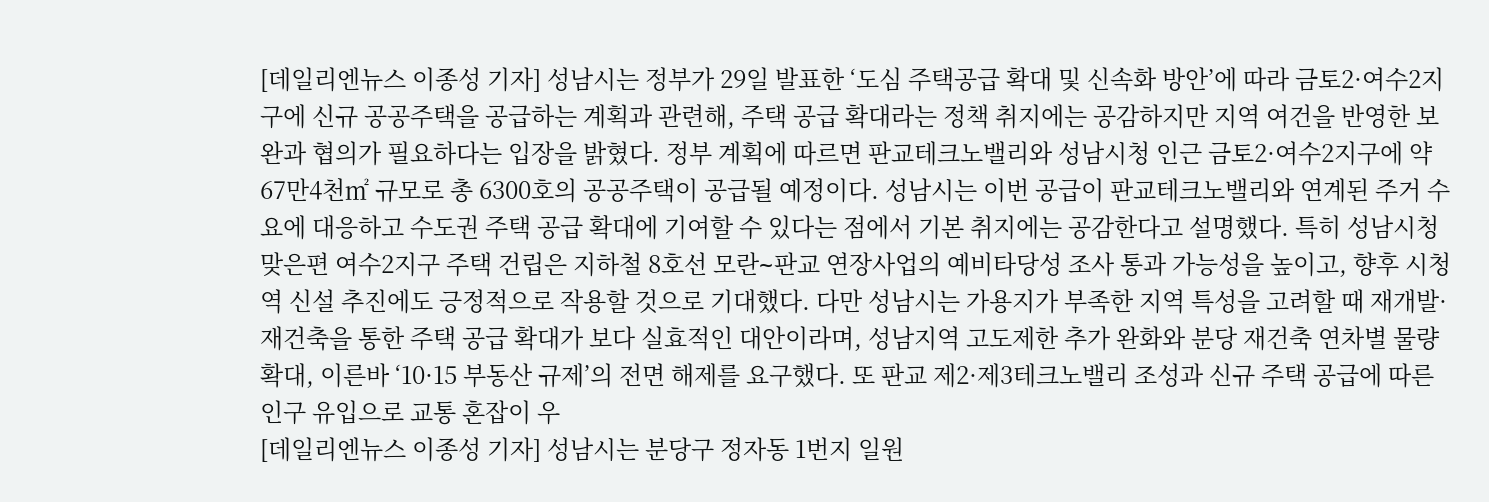[데일리엔뉴스 이종성 기자] 성남시는 정부가 29일 발표한 ‘도심 주택공급 확대 및 신속화 방안’에 따라 금토2·여수2지구에 신규 공공주택을 공급하는 계획과 관련해, 주택 공급 확대라는 정책 취지에는 공감하지만 지역 여건을 반영한 보완과 협의가 필요하다는 입장을 밝혔다. 정부 계획에 따르면 판교테크노밸리와 성남시청 인근 금토2·여수2지구에 약 67만4천㎡ 규모로 총 6300호의 공공주택이 공급될 예정이다. 성남시는 이번 공급이 판교테크노밸리와 연계된 주거 수요에 대응하고 수도권 주택 공급 확대에 기여할 수 있다는 점에서 기본 취지에는 공감한다고 설명했다. 특히 성남시청 맞은편 여수2지구 주택 건립은 지하철 8호선 모란∼판교 연장사업의 예비타당성 조사 통과 가능성을 높이고, 향후 시청역 신설 추진에도 긍정적으로 작용할 것으로 기대했다. 다만 성남시는 가용지가 부족한 지역 특성을 고려할 때 재개발·재건축을 통한 주택 공급 확대가 보다 실효적인 대안이라며, 성남지역 고도제한 추가 완화와 분당 재건축 연차별 물량 확대, 이른바 ‘10·15 부동산 규제’의 전면 해제를 요구했다. 또 판교 제2·제3테크노밸리 조성과 신규 주택 공급에 따른 인구 유입으로 교통 혼잡이 우
[데일리엔뉴스 이종성 기자] 성남시는 분당구 정자동 1번지 일원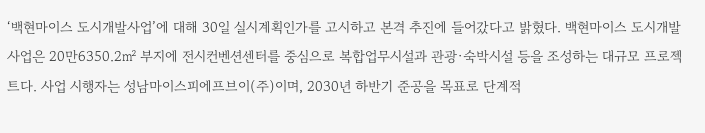‘백현마이스 도시개발사업’에 대해 30일 실시계획인가를 고시하고 본격 추진에 들어갔다고 밝혔다. 백현마이스 도시개발사업은 20만6350.2㎡ 부지에 전시컨벤션센터를 중심으로 복합업무시설과 관광·숙박시설 등을 조성하는 대규모 프로젝트다. 사업 시행자는 성남마이스피에프브이(주)이며, 2030년 하반기 준공을 목표로 단계적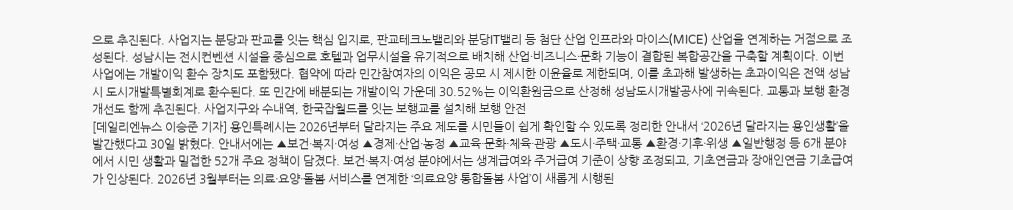으로 추진된다. 사업지는 분당과 판교를 잇는 핵심 입지로, 판교테크노밸리와 분당IT밸리 등 첨단 산업 인프라와 마이스(MICE) 산업을 연계하는 거점으로 조성된다. 성남시는 전시컨벤션 시설을 중심으로 호텔과 업무시설을 유기적으로 배치해 산업·비즈니스·문화 기능이 결합된 복합공간을 구축할 계획이다. 이번 사업에는 개발이익 환수 장치도 포함됐다. 협약에 따라 민간참여자의 이익은 공모 시 제시한 이윤율로 제한되며, 이를 초과해 발생하는 초과이익은 전액 성남시 도시개발특별회계로 환수된다. 또 민간에 배분되는 개발이익 가운데 30.52%는 이익환원금으로 산정해 성남도시개발공사에 귀속된다. 교통과 보행 환경 개선도 함께 추진된다. 사업지구와 수내역, 한국잡월드를 잇는 보행교를 설치해 보행 안전
[데일리엔뉴스 이승준 기자] 용인특례시는 2026년부터 달라지는 주요 제도를 시민들이 쉽게 확인할 수 있도록 정리한 안내서 ‘2026년 달라지는 용인생활’을 발간했다고 30일 밝혔다. 안내서에는 ▲보건·복지·여성 ▲경제·산업·농정 ▲교육·문화·체육·관광 ▲도시·주택·교통 ▲환경·기후·위생 ▲일반행정 등 6개 분야에서 시민 생활과 밀접한 52개 주요 정책이 담겼다. 보건·복지·여성 분야에서는 생계급여와 주거급여 기준이 상향 조정되고, 기초연금과 장애인연금 기초급여가 인상된다. 2026년 3월부터는 의료·요양·돌봄 서비스를 연계한 ‘의료요양 통합돌봄 사업’이 새롭게 시행된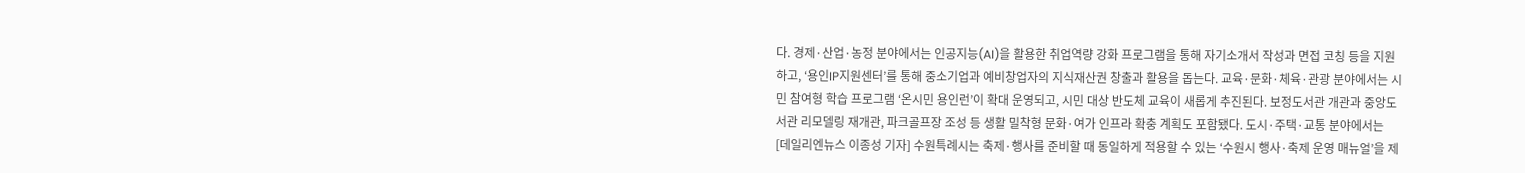다. 경제·산업·농정 분야에서는 인공지능(AI)을 활용한 취업역량 강화 프로그램을 통해 자기소개서 작성과 면접 코칭 등을 지원하고, ‘용인IP지원센터’를 통해 중소기업과 예비창업자의 지식재산권 창출과 활용을 돕는다. 교육·문화·체육·관광 분야에서는 시민 참여형 학습 프로그램 ‘온시민 용인런’이 확대 운영되고, 시민 대상 반도체 교육이 새롭게 추진된다. 보정도서관 개관과 중앙도서관 리모델링 재개관, 파크골프장 조성 등 생활 밀착형 문화·여가 인프라 확충 계획도 포함됐다. 도시·주택·교통 분야에서는
[데일리엔뉴스 이종성 기자] 수원특례시는 축제·행사를 준비할 때 동일하게 적용할 수 있는 ‘수원시 행사·축제 운영 매뉴얼’을 제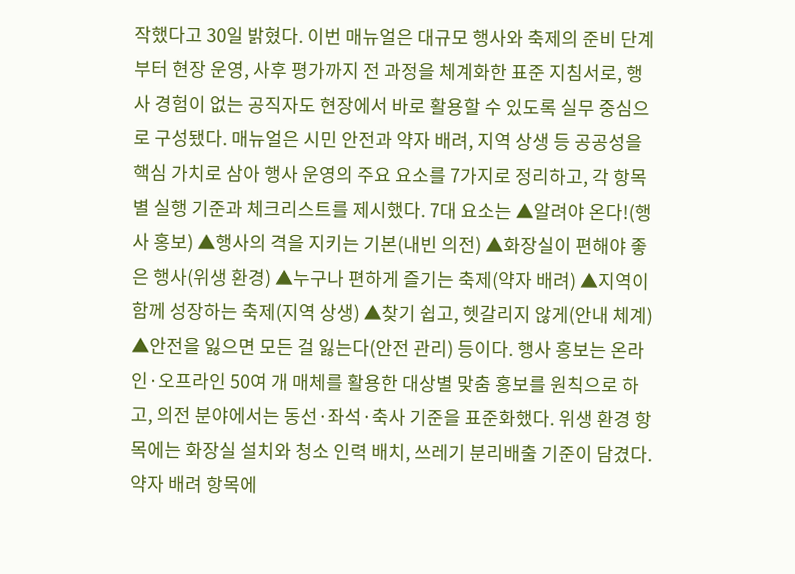작했다고 30일 밝혔다. 이번 매뉴얼은 대규모 행사와 축제의 준비 단계부터 현장 운영, 사후 평가까지 전 과정을 체계화한 표준 지침서로, 행사 경험이 없는 공직자도 현장에서 바로 활용할 수 있도록 실무 중심으로 구성됐다. 매뉴얼은 시민 안전과 약자 배려, 지역 상생 등 공공성을 핵심 가치로 삼아 행사 운영의 주요 요소를 7가지로 정리하고, 각 항목별 실행 기준과 체크리스트를 제시했다. 7대 요소는 ▲알려야 온다!(행사 홍보) ▲행사의 격을 지키는 기본(내빈 의전) ▲화장실이 편해야 좋은 행사(위생 환경) ▲누구나 편하게 즐기는 축제(약자 배려) ▲지역이 함께 성장하는 축제(지역 상생) ▲찾기 쉽고, 헷갈리지 않게(안내 체계) ▲안전을 잃으면 모든 걸 잃는다(안전 관리) 등이다. 행사 홍보는 온라인·오프라인 50여 개 매체를 활용한 대상별 맞춤 홍보를 원칙으로 하고, 의전 분야에서는 동선·좌석·축사 기준을 표준화했다. 위생 환경 항목에는 화장실 설치와 청소 인력 배치, 쓰레기 분리배출 기준이 담겼다. 약자 배려 항목에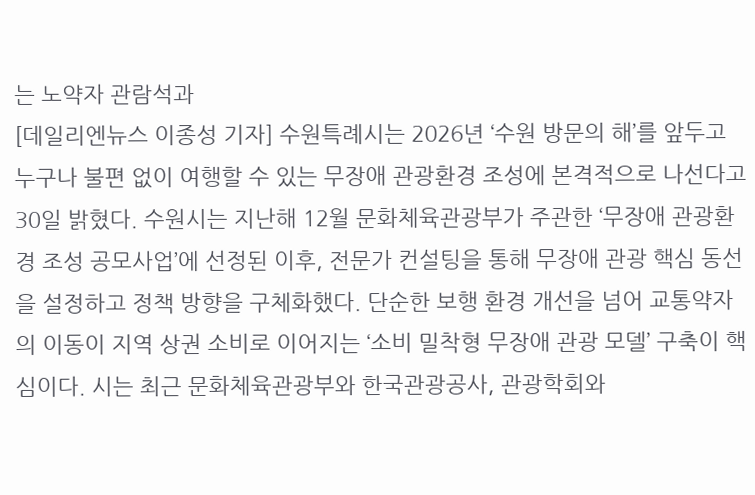는 노약자 관람석과
[데일리엔뉴스 이종성 기자] 수원특례시는 2026년 ‘수원 방문의 해’를 앞두고 누구나 불편 없이 여행할 수 있는 무장애 관광환경 조성에 본격적으로 나선다고 30일 밝혔다. 수원시는 지난해 12월 문화체육관광부가 주관한 ‘무장애 관광환경 조성 공모사업’에 선정된 이후, 전문가 컨설팅을 통해 무장애 관광 핵심 동선을 설정하고 정책 방향을 구체화했다. 단순한 보행 환경 개선을 넘어 교통약자의 이동이 지역 상권 소비로 이어지는 ‘소비 밀착형 무장애 관광 모델’ 구축이 핵심이다. 시는 최근 문화체육관광부와 한국관광공사, 관광학회와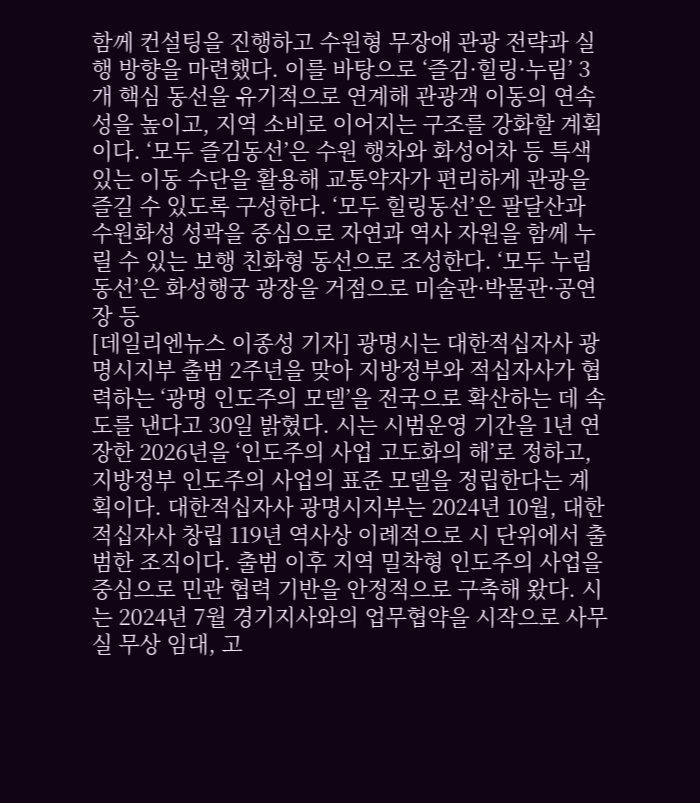함께 컨설팅을 진행하고 수원형 무장애 관광 전략과 실행 방향을 마련했다. 이를 바탕으로 ‘즐김·힐링·누림’ 3개 핵심 동선을 유기적으로 연계해 관광객 이동의 연속성을 높이고, 지역 소비로 이어지는 구조를 강화할 계획이다. ‘모두 즐김동선’은 수원 행차와 화성어차 등 특색 있는 이동 수단을 활용해 교통약자가 편리하게 관광을 즐길 수 있도록 구성한다. ‘모두 힐링동선’은 팔달산과 수원화성 성곽을 중심으로 자연과 역사 자원을 함께 누릴 수 있는 보행 친화형 동선으로 조성한다. ‘모두 누림동선’은 화성행궁 광장을 거점으로 미술관·박물관·공연장 등
[데일리엔뉴스 이종성 기자] 광명시는 대한적십자사 광명시지부 출범 2주년을 맞아 지방정부와 적십자사가 협력하는 ‘광명 인도주의 모델’을 전국으로 확산하는 데 속도를 낸다고 30일 밝혔다. 시는 시범운영 기간을 1년 연장한 2026년을 ‘인도주의 사업 고도화의 해’로 정하고, 지방정부 인도주의 사업의 표준 모델을 정립한다는 계획이다. 대한적십자사 광명시지부는 2024년 10월, 대한적십자사 창립 119년 역사상 이례적으로 시 단위에서 출범한 조직이다. 출범 이후 지역 밀착형 인도주의 사업을 중심으로 민관 협력 기반을 안정적으로 구축해 왔다. 시는 2024년 7월 경기지사와의 업무협약을 시작으로 사무실 무상 임대, 고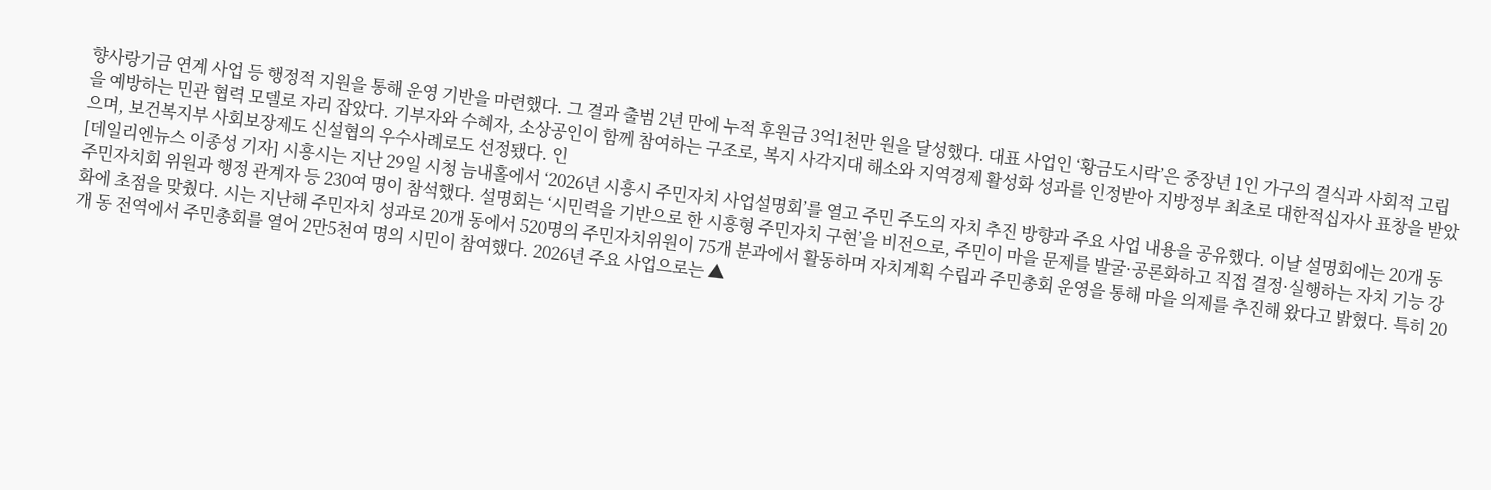향사랑기금 연계 사업 등 행정적 지원을 통해 운영 기반을 마련했다. 그 결과 출범 2년 만에 누적 후원금 3억1천만 원을 달성했다. 대표 사업인 ‘황금도시락’은 중장년 1인 가구의 결식과 사회적 고립을 예방하는 민관 협력 모델로 자리 잡았다. 기부자와 수혜자, 소상공인이 함께 참여하는 구조로, 복지 사각지대 해소와 지역경제 활성화 성과를 인정받아 지방정부 최초로 대한적십자사 표창을 받았으며, 보건복지부 사회보장제도 신설협의 우수사례로도 선정됐다. 인
[데일리엔뉴스 이종성 기자] 시흥시는 지난 29일 시청 늠내홀에서 ‘2026년 시흥시 주민자치 사업설명회’를 열고 주민 주도의 자치 추진 방향과 주요 사업 내용을 공유했다. 이날 설명회에는 20개 동 주민자치회 위원과 행정 관계자 등 230여 명이 참석했다. 설명회는 ‘시민력을 기반으로 한 시흥형 주민자치 구현’을 비전으로, 주민이 마을 문제를 발굴·공론화하고 직접 결정·실행하는 자치 기능 강화에 초점을 맞췄다. 시는 지난해 주민자치 성과로 20개 동에서 520명의 주민자치위원이 75개 분과에서 활동하며 자치계획 수립과 주민총회 운영을 통해 마을 의제를 추진해 왔다고 밝혔다. 특히 20개 동 전역에서 주민총회를 열어 2만5천여 명의 시민이 참여했다. 2026년 주요 사업으로는 ▲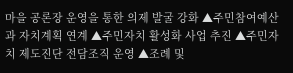마을 공론장 운영을 통한 의제 발굴 강화 ▲주민참여예산과 자치계획 연계 ▲주민자치 활성화 사업 추진 ▲주민자치 제도진단 전담조직 운영 ▲조례 및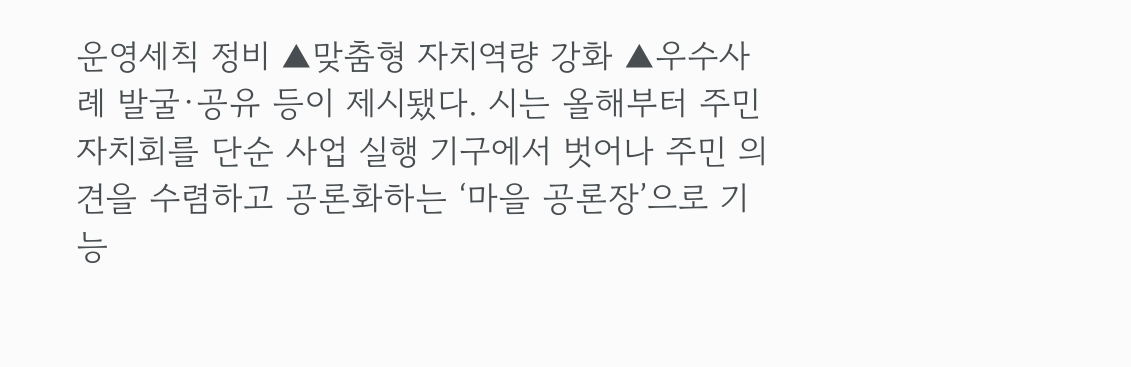운영세칙 정비 ▲맞춤형 자치역량 강화 ▲우수사례 발굴·공유 등이 제시됐다. 시는 올해부터 주민자치회를 단순 사업 실행 기구에서 벗어나 주민 의견을 수렴하고 공론화하는 ‘마을 공론장’으로 기능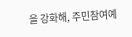을 강화해, 주민참여예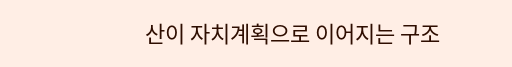산이 자치계획으로 이어지는 구조